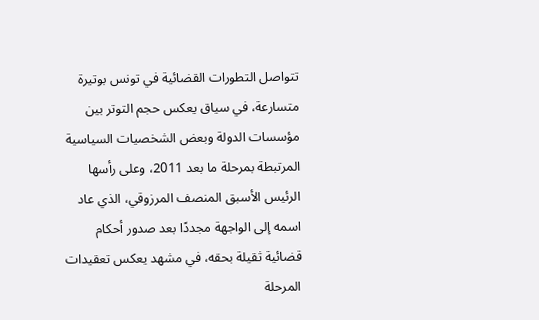تتواصل التطورات القضائية في تونس بوتيرة متسارعة، في سياق يعكس حجم التوتر بين مؤسسات الدولة وبعض الشخصيات السياسية المرتبطة بمرحلة ما بعد 2011، وعلى رأسها الرئيس الأسبق المنصف المرزوقي، الذي عاد اسمه إلى الواجهة مجددًا بعد صدور أحكام قضائية ثقيلة بحقه، في مشهد يعكس تعقيدات المرحلة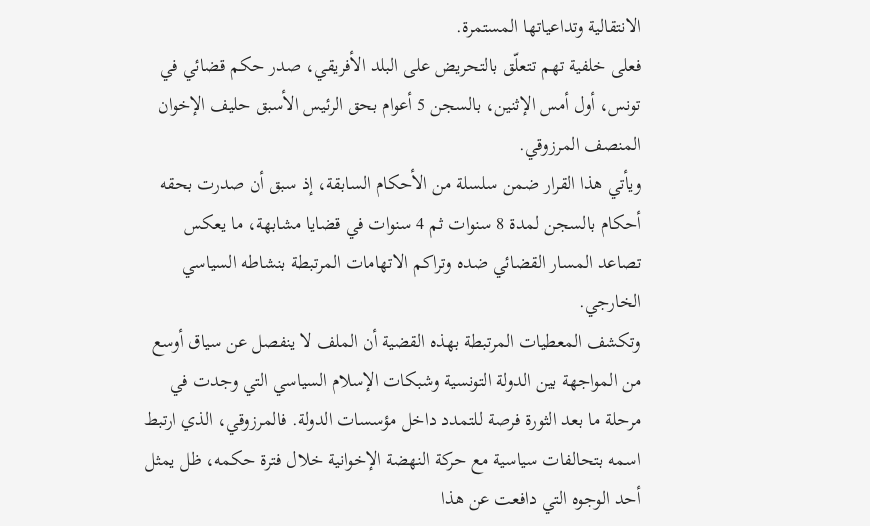الانتقالية وتداعياتها المستمرة.
فعلى خلفية تهم تتعلّق بالتحريض على البلد الأفريقي، صدر حكم قضائي في تونس، أول أمس الإثنين، بالسجن 5 أعوام بحق الرئيس الأسبق حليف الإخوان المنصف المرزوقي.
ويأتي هذا القرار ضمن سلسلة من الأحكام السابقة، إذ سبق أن صدرت بحقه أحكام بالسجن لمدة 8 سنوات ثم 4 سنوات في قضايا مشابهة، ما يعكس تصاعد المسار القضائي ضده وتراكم الاتهامات المرتبطة بنشاطه السياسي الخارجي.
وتكشف المعطيات المرتبطة بهذه القضية أن الملف لا ينفصل عن سياق أوسع من المواجهة بين الدولة التونسية وشبكات الإسلام السياسي التي وجدت في مرحلة ما بعد الثورة فرصة للتمدد داخل مؤسسات الدولة. فالمرزوقي، الذي ارتبط اسمه بتحالفات سياسية مع حركة النهضة الإخوانية خلال فترة حكمه، ظل يمثل أحد الوجوه التي دافعت عن هذا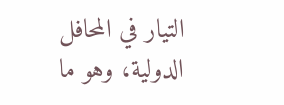التيار في المحافل الدولية، وهو ما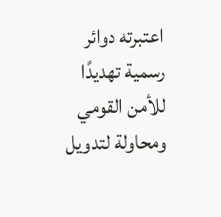اعتبرته دوائر رسمية تهديدًا للأمن القومي ومحاولة لتدويل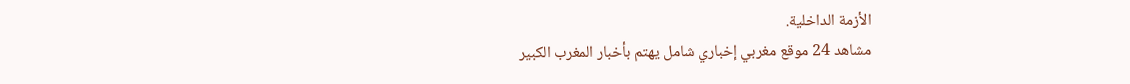الأزمة الداخلية.
مشاهد 24 موقع مغربي إخباري شامل يهتم بأخبار المغرب الكبير